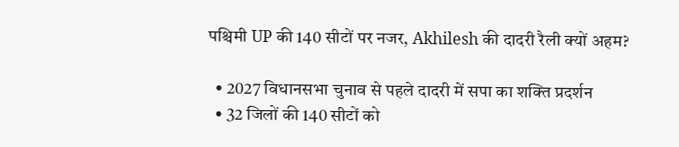पश्चिमी UP की 140 सीटों पर नजर, Akhilesh की दादरी रैली क्यों अहम?

  • 2027 विधानसभा चुनाव से पहले दादरी में सपा का शक्ति प्रदर्शन
  • 32 जिलों की 140 सीटों को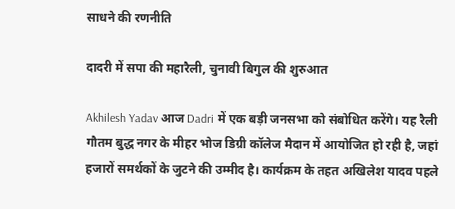साधने की रणनीति

दादरी में सपा की महारैली, चुनावी बिगुल की शुरुआत

Akhilesh Yadav आज Dadri में एक बड़ी जनसभा को संबोधित करेंगे। यह रैली गौतम बुद्ध नगर के मीहर भोज डिग्री कॉलेज मैदान में आयोजित हो रही है, जहां हजारों समर्थकों के जुटने की उम्मीद है। कार्यक्रम के तहत अखिलेश यादव पहले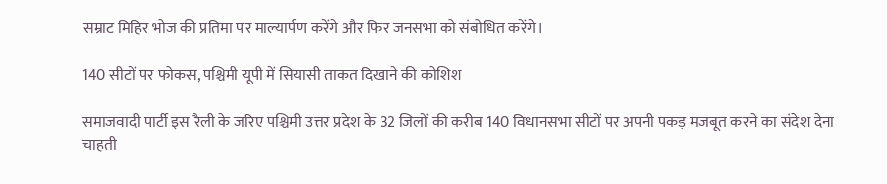सम्राट मिहिर भोज की प्रतिमा पर माल्यार्पण करेंगे और फिर जनसभा को संबोधित करेंगे।

140 सीटों पर फोकस, पश्चिमी यूपी में सियासी ताकत दिखाने की कोशिश

समाजवादी पार्टी इस रैली के जरिए पश्चिमी उत्तर प्रदेश के 32 जिलों की करीब 140 विधानसभा सीटों पर अपनी पकड़ मजबूत करने का संदेश देना चाहती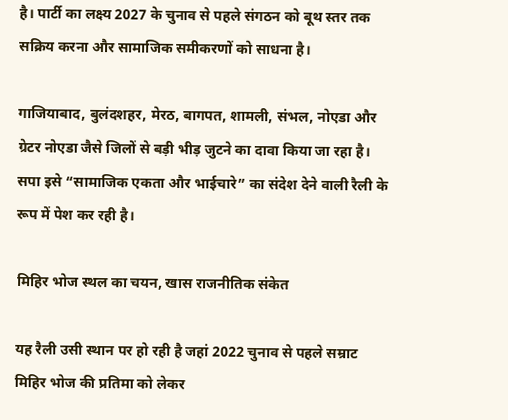है। पार्टी का लक्ष्य 2027 के चुनाव से पहले संगठन को बूथ स्तर तक सक्रिय करना और सामाजिक समीकरणों को साधना है।

गाजियाबाद, बुलंदशहर, मेरठ, बागपत, शामली, संभल, नोएडा और ग्रेटर नोएडा जैसे जिलों से बड़ी भीड़ जुटने का दावा किया जा रहा है। सपा इसे “सामाजिक एकता और भाईचारे” का संदेश देने वाली रैली के रूप में पेश कर रही है।

मिहिर भोज स्थल का चयन, खास राजनीतिक संकेत

यह रैली उसी स्थान पर हो रही है जहां 2022 चुनाव से पहले सम्राट मिहिर भोज की प्रतिमा को लेकर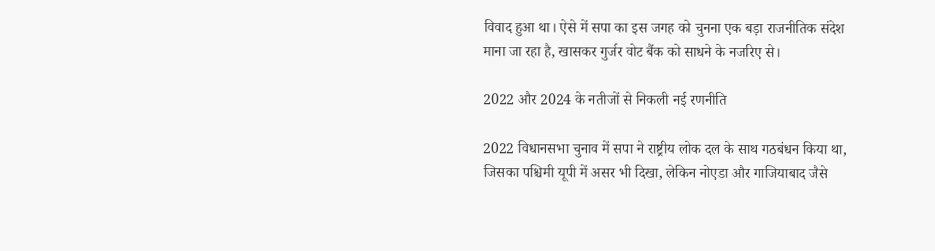विवाद हुआ था। ऐसे में सपा का इस जगह को चुनना एक बड़ा राजनीतिक संदेश माना जा रहा है, खासकर गुर्जर वोट बैंक को साधने के नजरिए से।

2022 और 2024 के नतीजों से निकली नई रणनीति

2022 विधानसभा चुनाव में सपा ने राष्ट्रीय लोक दल के साथ गठबंधन किया था, जिसका पश्चिमी यूपी में असर भी दिखा, लेकिन नोएडा और गाजियाबाद जैसे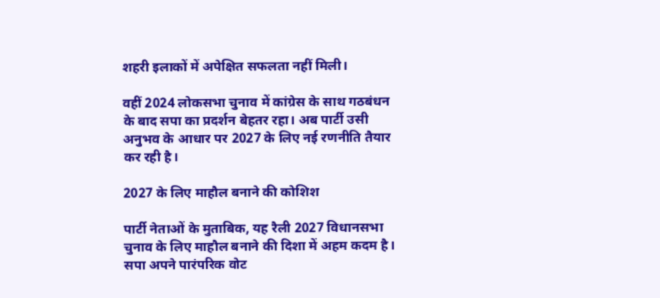शहरी इलाकों में अपेक्षित सफलता नहीं मिली।

वहीं 2024 लोकसभा चुनाव में कांग्रेस के साथ गठबंधन के बाद सपा का प्रदर्शन बेहतर रहा। अब पार्टी उसी अनुभव के आधार पर 2027 के लिए नई रणनीति तैयार कर रही है।

2027 के लिए माहौल बनाने की कोशिश

पार्टी नेताओं के मुताबिक, यह रैली 2027 विधानसभा चुनाव के लिए माहौल बनाने की दिशा में अहम कदम है। सपा अपने पारंपरिक वोट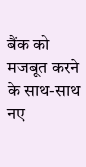बैंक को मजबूत करने के साथ-साथ नए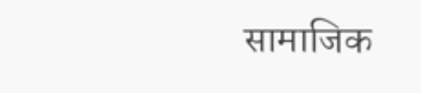सामाजिक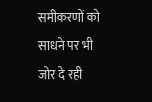समीकरणों को साधने पर भी जोर दे रही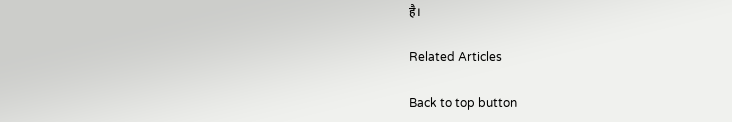है।

Related Articles

Back to top button